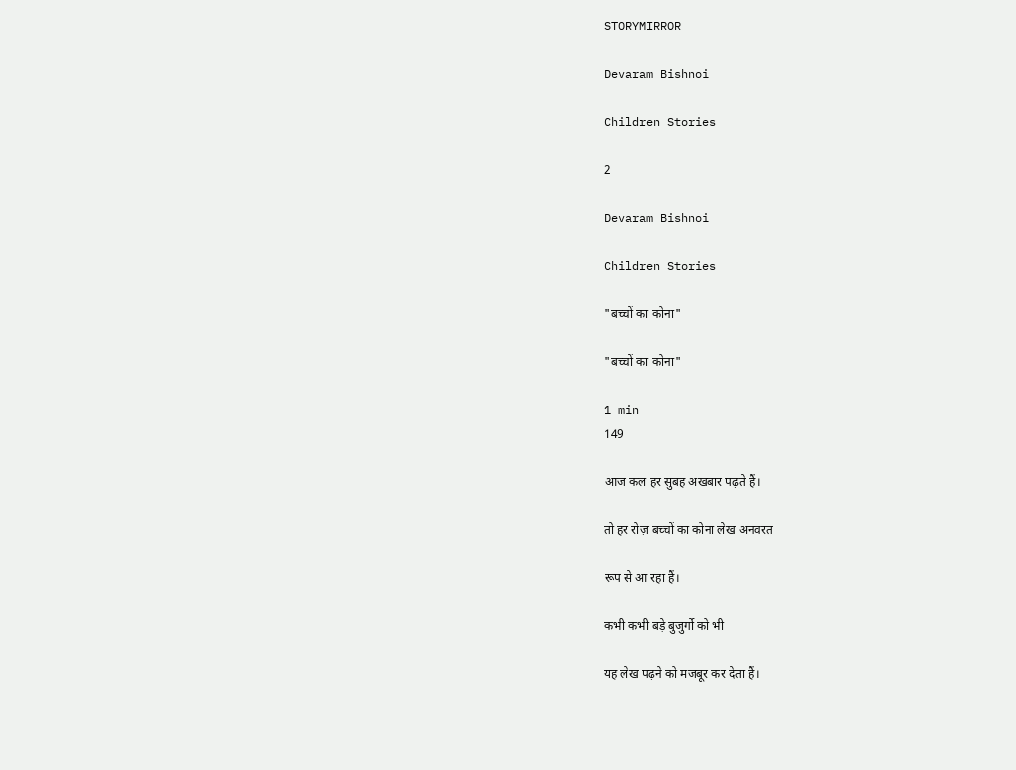STORYMIRROR

Devaram Bishnoi

Children Stories

2

Devaram Bishnoi

Children Stories

"बच्चों का कोना"

"बच्चों का कोना"

1 min
149

आज कल हर सुबह अखबार पढ़ते हैं।

तो हर रोज़ बच्चों का कोना लेख अनवरत

रूप से आ रहा हैं।

कभी कभी बड़े बुजुर्गो को भी

यह लेख पढ़ने को मजबूर कर देता हैं।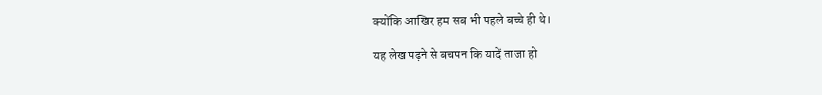क्योंकि आखिर हम सब भी पहले बच्चे ही थे।

यह लेख पढ़ने से बचपन कि यादें ताजा हो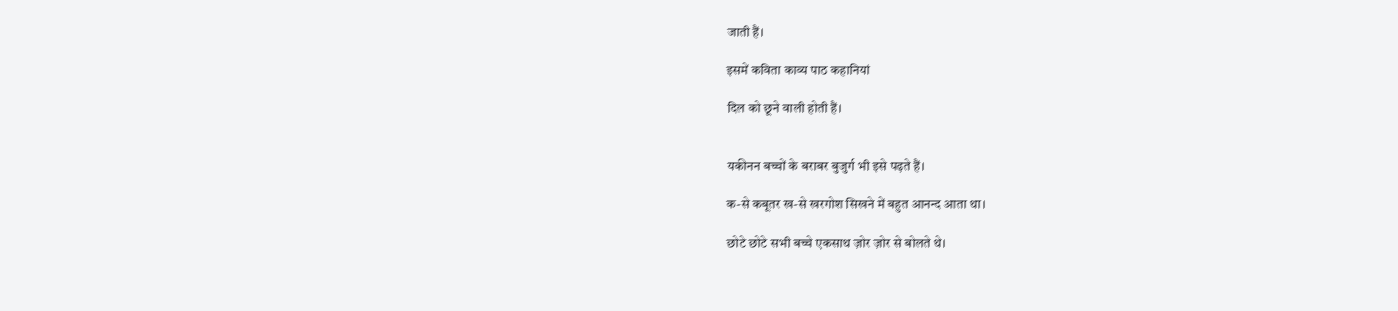जाती हैं।

इसमें कविता काव्य पाठ कहानियां

दिल को छूने वाली होती हैं।


यकीनन बच्चों के बराबर बुजुर्ग भी इसे पढ़ते हैं।

क-से कबूतर ख-से खरगोश सिखने में बहुत आनन्द आता था।

छोटे छोटे सभी बच्चे एकसाथ ज़ोर ज़ोर से बोलते ‌थे।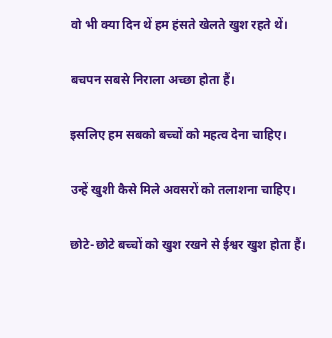वो भी क्या दिन थें हम हंसते खेलते खुश रहते थें।

बचपन सबसे निराला अच्छा होता हैं।

इसलिए हम सबको बच्चों को महत्व देना चाहिए।

उन्हें खुशी कैसे मिले अवसरों को तलाशना चाहिए।

छोटे-छोटे बच्चों को खुश रखने से ईश्वर खुश होता हैं।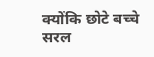क्योंकि छोटे बच्चे सरल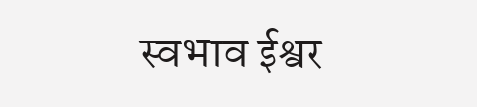स्वभाव ईश्वर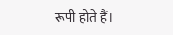रूपी होते हैं।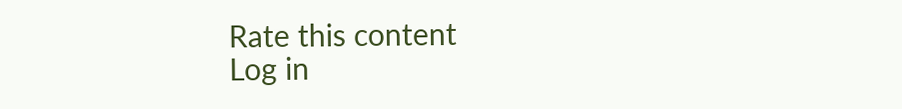Rate this content
Log in